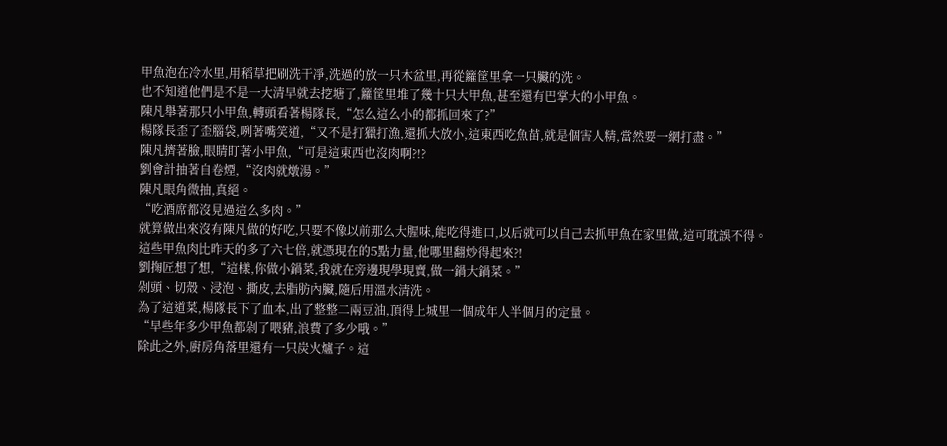甲魚泡在冷水里,用稻草把刷洗干凈,洗過的放一只木盆里,再從籮筐里拿一只臟的洗。
也不知道他們是不是一大清早就去挖塘了,籮筐里堆了幾十只大甲魚,甚至還有巴掌大的小甲魚。
陳凡舉著那只小甲魚,轉頭看著楊隊長,“怎么這么小的都抓回來了?”
楊隊長歪了歪腦袋,咧著嘴笑道,“又不是打獵打漁,還抓大放小,這東西吃魚苗,就是個害人精,當然要一網打盡。”
陳凡擠著臉,眼睛盯著小甲魚,“可是這東西也沒肉啊?!?
劉會計抽著自卷煙,“沒肉就燉湯。”
陳凡眼角微抽,真絕。
“吃酒席都沒見過這么多肉。”
就算做出來沒有陳凡做的好吃,只要不像以前那么大腥味,能吃得進口,以后就可以自己去抓甲魚在家里做,這可耽誤不得。
這些甲魚肉比昨天的多了六七倍,就憑現在的5點力量,他哪里翻炒得起來?!
劉掬匠想了想,“這樣,你做小鍋菜,我就在旁邊現學現賣,做一鍋大鍋菜。”
剁頭、切殼、浸泡、撕皮,去脂肪內臟,隨后用溫水清洗。
為了這道菜,楊隊長下了血本,出了整整二兩豆油,頂得上城里一個成年人半個月的定量。
“早些年多少甲魚都剁了喂豬,浪費了多少哦。”
除此之外,廚房角落里還有一只炭火爐子。這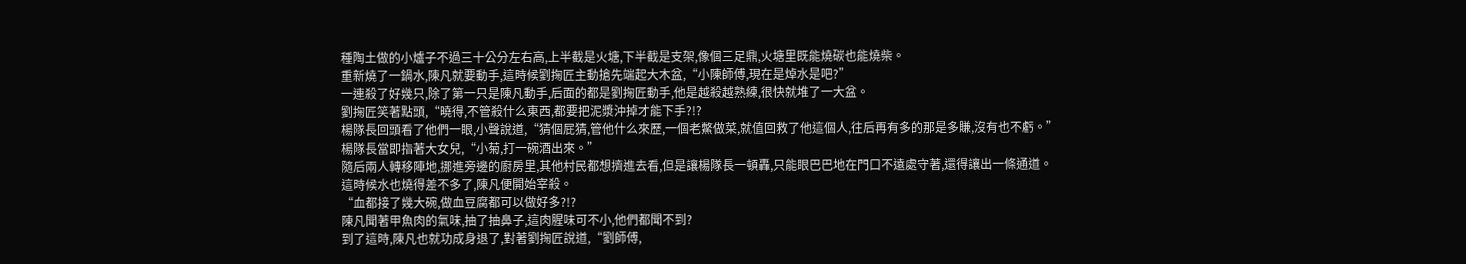種陶土做的小爐子不過三十公分左右高,上半截是火塘,下半截是支架,像個三足鼎,火塘里既能燒碳也能燒柴。
重新燒了一鍋水,陳凡就要動手,這時候劉掬匠主動搶先端起大木盆,“小陳師傅,現在是焯水是吧?”
一連殺了好幾只,除了第一只是陳凡動手,后面的都是劉掬匠動手,他是越殺越熟練,很快就堆了一大盆。
劉掬匠笑著點頭,“曉得,不管殺什么東西,都要把泥漿沖掉才能下手?!?
楊隊長回頭看了他們一眼,小聲說道,“猜個屁猜,管他什么來歷,一個老鱉做菜,就值回救了他這個人,往后再有多的那是多賺,沒有也不虧。”
楊隊長當即指著大女兒,“小菊,打一碗酒出來。”
隨后兩人轉移陣地,挪進旁邊的廚房里,其他村民都想擠進去看,但是讓楊隊長一頓轟,只能眼巴巴地在門口不遠處守著,還得讓出一條通道。
這時候水也燒得差不多了,陳凡便開始宰殺。
“血都接了幾大碗,做血豆腐都可以做好多?!?
陳凡聞著甲魚肉的氣味,抽了抽鼻子,這肉腥味可不小,他們都聞不到?
到了這時,陳凡也就功成身退了,對著劉掬匠說道,“劉師傅,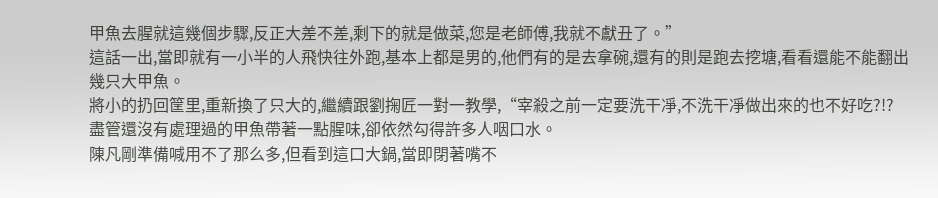甲魚去腥就這幾個步驟,反正大差不差,剩下的就是做菜,您是老師傅,我就不獻丑了。”
這話一出,當即就有一小半的人飛快往外跑,基本上都是男的,他們有的是去拿碗,還有的則是跑去挖塘,看看還能不能翻出幾只大甲魚。
將小的扔回筐里,重新換了只大的,繼續跟劉掬匠一對一教學,“宰殺之前一定要洗干凈,不洗干凈做出來的也不好吃?!?
盡管還沒有處理過的甲魚帶著一點腥味,卻依然勾得許多人咽口水。
陳凡剛準備喊用不了那么多,但看到這口大鍋,當即閉著嘴不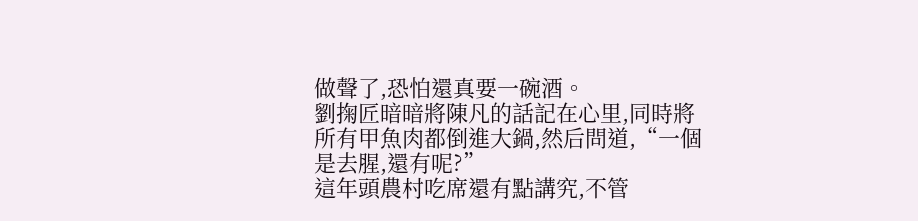做聲了,恐怕還真要一碗酒。
劉掬匠暗暗將陳凡的話記在心里,同時將所有甲魚肉都倒進大鍋,然后問道,“一個是去腥,還有呢?”
這年頭農村吃席還有點講究,不管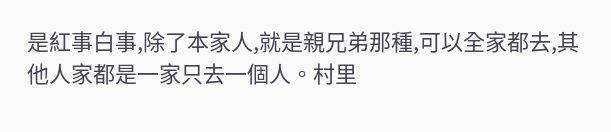是紅事白事,除了本家人,就是親兄弟那種,可以全家都去,其他人家都是一家只去一個人。村里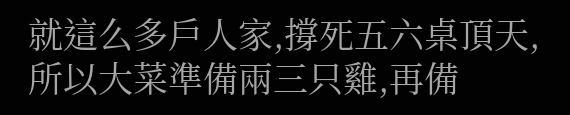就這么多戶人家,撐死五六桌頂天,所以大菜準備兩三只雞,再備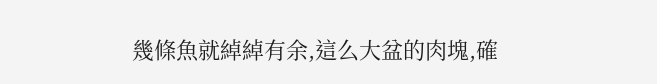幾條魚就綽綽有余,這么大盆的肉塊,確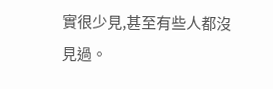實很少見,甚至有些人都沒見過。